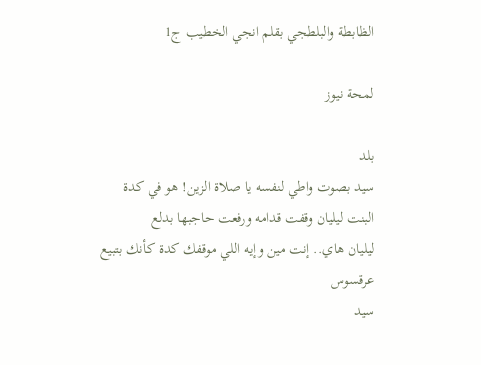الظابطة والبلطجي بقلم انجي الخطيب ج1

لمحة نيوز

بلد
سيد بصوت واطي لنفسه يا صلاة الزين! هو في كدة
البنت ليليان وقفت قدامه ورفعت حاجبها بدلع
ليليان هاي.. إنت مين وإيه اللي موقفك كدة كأنك بتبيع عرقسوس
سيد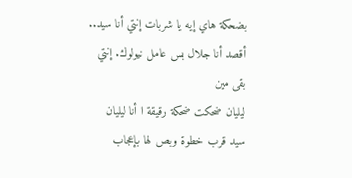بضحكة هاي إيه يا شربات إنتي أنا سيد.. أقصد أنا جلال بس عامل نيولوك. إنتي بقى مين
ليليان ضحكت ضحكة رقيقة ا أنا ليليان
سيد قرب خطوة وبص لها بإعجاب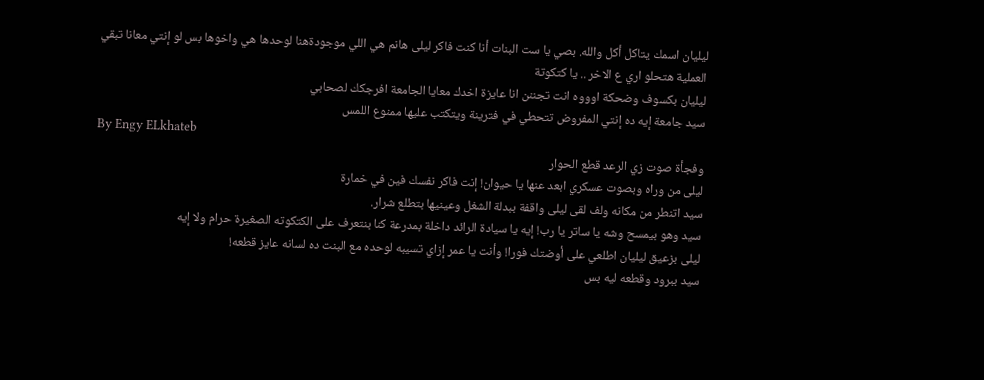ليليان اسمك يتاكل أكل والله. بصي يا ست البنات أنا كنت فاكر ليلى هانم هي اللي موجودةهنا لوحدها هي واخوها بس لو إنتي معانا تبقي العملية هتحلو اري ع الاخر .. يا كتكوتة
ليليان بكسوف وضحكة اوووه انت تجننن انا عايزة اخدك معايا الجامعة افرجكك لصحابي
سيد جامعة إيه ده إنتي المفروض تتحطي في فترينة ويتكتب عليها ممنوع اللمس
By Engy ELkhateb
وفجأة صوت زي الرعد قطع الحوار
ليلى من وراه وبصوت عسكري ابعد عنها يا حيوان! إنت فاكر نفسك فين في خمارة
سيد اتنطر من مكانه ولف لقى ليلى واقفة ببدلة الشغل وعينيها بتطلع شرار.
سيد وهو بيمسح وشه يا ساتر يا رب! إيه يا سيادة الرائد داخلة بمدرعة كنا بنتعرف على الكتكوته الصغيرة حرام ولا إيه
ليلى بزعيق ليليان اطلعي على أوضتك فورا! وأنت يا عمر إزاي تسيبه لوحده مع البنت ده لسانه عايز قطعه!
سيد ببرود وقطعه ليه بس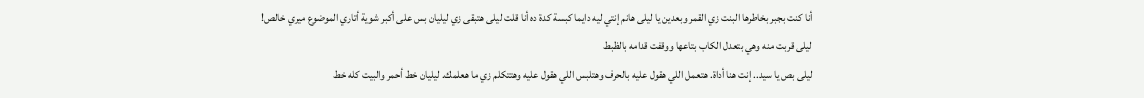أنا كنت بجبر بخاطرها البنت زي القمر وبعدين يا ليلى هانم إنتي ليه دايما كبسة كدة ده أنا قلت ليلى هتبقى زي ليليان بس على أكبر شوية أتاري الموضوع ميري خالص!
ليلى قربت منه وهي بتعدل الكاب بتاعها ووقفت قدامه بالظبط
ليلى بص يا سيد.. إنت هنا أداة. هتعمل اللي هقول عليه بالحرف وهتلبس اللي هقول عليه وهتتكلم زي ما هعلمك. ليليان خط أحمر والبيت كله خط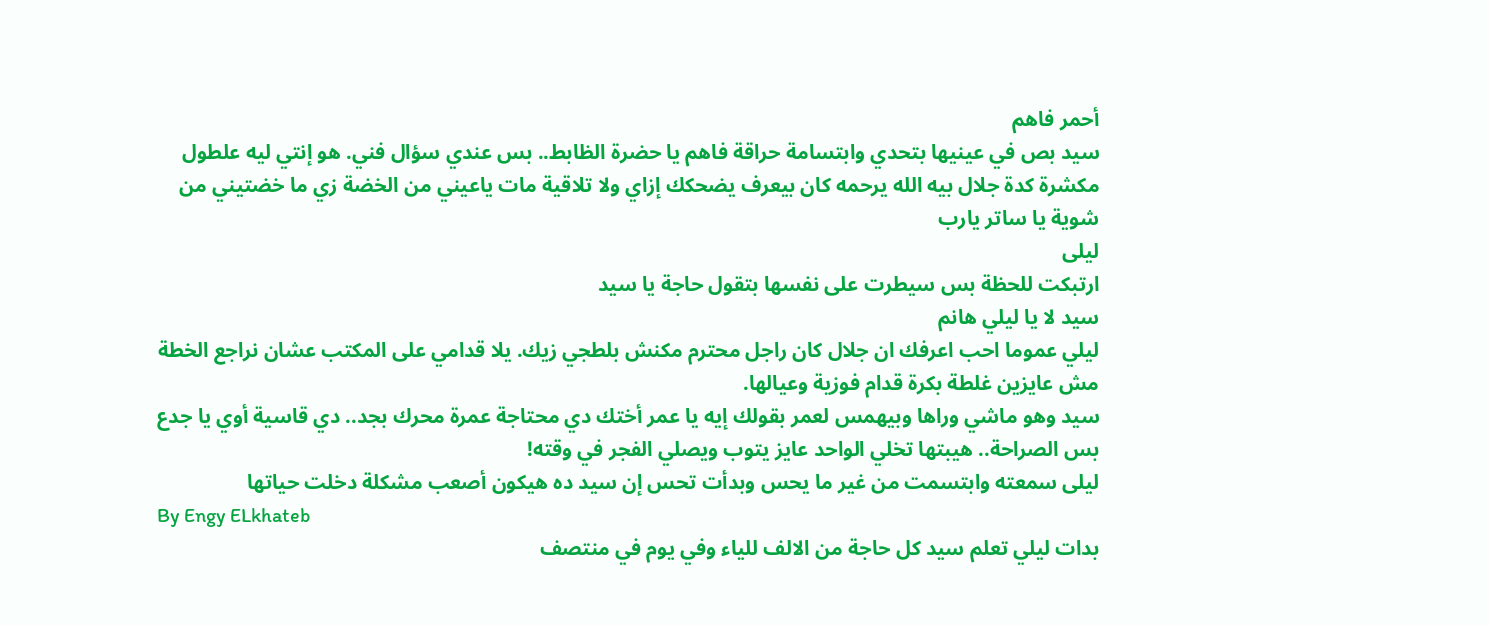أحمر فاهم
سيد بص في عينيها بتحدي وابتسامة حراقة فاهم يا حضرة الظابط.. بس عندي سؤال فني. هو إنتي ليه علطول مكشرة كدة جلال بيه الله يرحمه كان بيعرف يضحكك إزاي ولا تلاقية مات ياعيني من الخضة زي ما خضتيني من شوية يا ساتر يارب
ليلى
ارتبكت للحظة بس سيطرت على نفسها بتقول حاجة يا سيد
سيد لا يا ليلي هانم
ليلي عموما احب اعرفك ان جلال كان راجل محترم مكنش بلطجي زيك. يلا قدامي على المكتب عشان نراجع الخطة مش عايزين غلطة بكرة قدام فوزية وعيالها.
سيد وهو ماشي وراها وبيهمس لعمر بقولك إيه يا عمر أختك دي محتاجة عمرة محرك بجد.. دي قاسية أوي يا جدع بس الصراحة.. هيبتها تخلي الواحد عايز يتوب ويصلي الفجر في وقته!
ليلى سمعته وابتسمت من غير ما يحس وبدأت تحس إن سيد ده هيكون أصعب مشكلة دخلت حياتها
By Engy ELkhateb
بدات ليلي تعلم سيد كل حاجة من الالف للياء وفي يوم في منتصف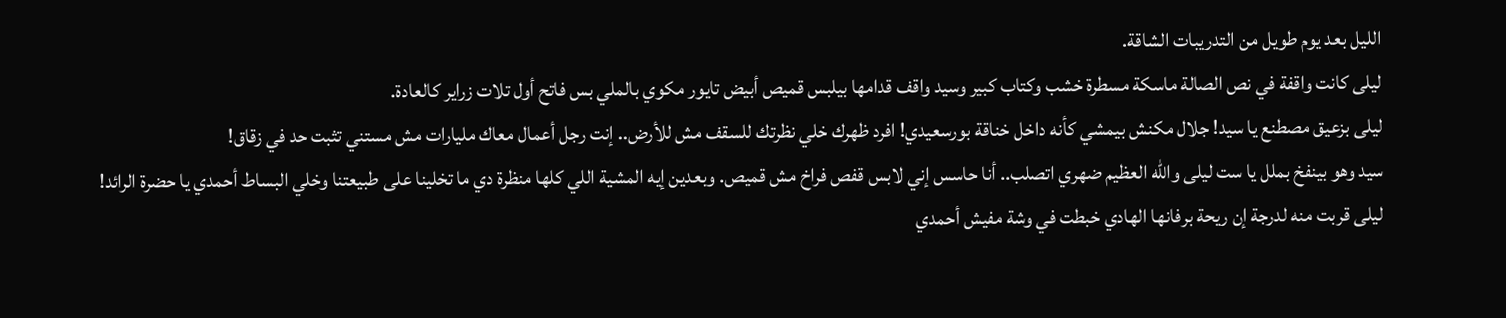الليل بعد يوم طويل من التدريبات الشاقة.
ليلى كانت واقفة في نص الصالة ماسكة مسطرة خشب وكتاب كبير وسيد واقف قدامها بيلبس قميص أبيض تايور مكوي بالملي بس فاتح أول تلات زراير كالعادة.
ليلى بزعيق مصطنع يا سيد! جلال مكنش بيمشي كأنه داخل خناقة بورسعيدي! افرد ظهرك خلي نظرتك للسقف مش للأرض.. إنت رجل أعمال معاك مليارات مش مستني تثبت حد في زقاق!
سيد وهو بينفخ بملل يا ست ليلى والله العظيم ضهري اتصلب.. أنا حاسس إني لابس قفص فراخ مش قميص. وبعدين إيه المشية اللي كلها منظرة دي ما تخلينا على طبيعتنا وخلي البساط أحمدي يا حضرة الرائد!
ليلى قربت منه لدرجة إن ريحة برفانها الهادي خبطت في وشة مفيش أحمدي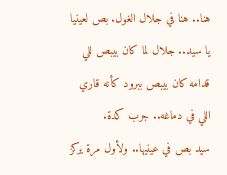هنا.. هنا في جلال الغول. بص لعينيا يا سيد.. جلال لما كان بيبص للي قدامه كان بيبص ببرود كأنه قاري اللي في دماغه.. جرب كدة.
سيد بص في عينيها.. ولأول مرة يركز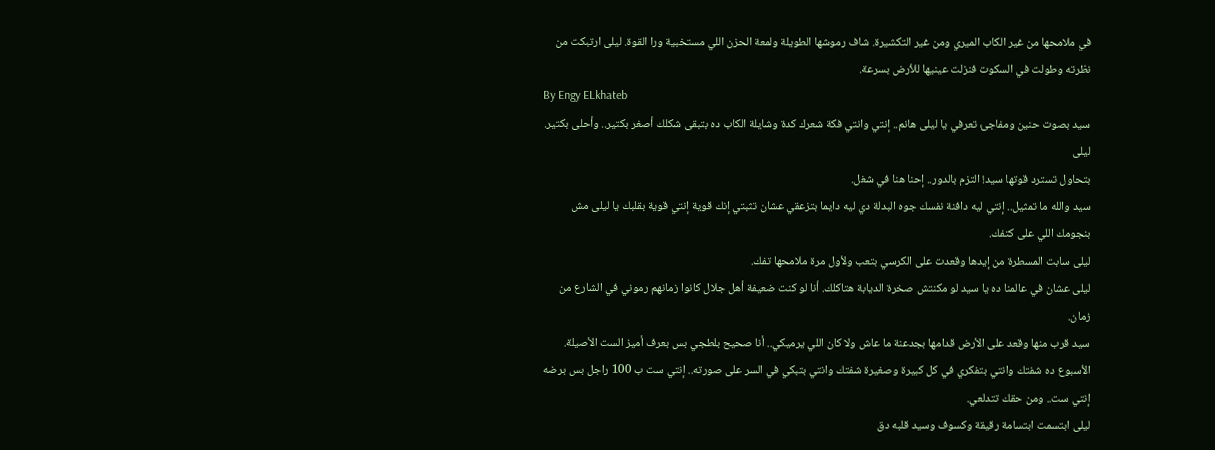في ملامحها من غير الكاب الميري ومن غير التكشيرة. شاف رموشها الطويلة ولمعة الحزن اللي مستخبية ورا القوة. ليلى ارتبكت من نظرته وطولت في السكوت فنزلت عينيها للأرض بسرعة.
By Engy ELkhateb
سيد بصوت حنين ومفاجئ تعرفي يا ليلى هانم.. إنتي وانتي فكة شعرك كدة وشايلة الكاب ده بتبقى شكلك أصغر بكتير.. وأحلى بكتير.
ليلى
بتحاول تسترد قوتها سيد! التزم بالدور.. إحنا هنا في شغل.
سيد والله ما تمثيل.. إنتي ليه دافنة نفسك جوه البدلة دي ليه دايما بتزعقي عشان تثبتي إنك قوية إنتي قوية بقلبك يا ليلى مش بنجومك اللي على كتفك.
ليلى سابت المسطرة من إيدها وقعدت على الكرسي بتعب ولأول مرة ملامحها تفك.
ليلى عشان في عالمنا ده يا سيد لو مكنتش صخرة الديابة هتاكلك. أنا لو كنت ضعيفة أهل جلال كانوا زمانهم رموني في الشارع من زمان.
سيد قرب منها وقعد على الأرض قدامها بجدعنة ما عاش ولا كان اللي يرميكي.. أنا صحيح بلطجي بس بعرف أميز الست الأصيلة. الأسبوع ده شفتك وانتي بتفكري في كل كبيرة وصغيرة شفتك وانتي بتبكي في السر على صورته.. إنتي ست ب 100 راجل بس برضه إنتي ست.. ومن حقك تتدلعي.
ليلى ابتسمت ابتسامة رقيقة وكسوف وسيد قلبه دق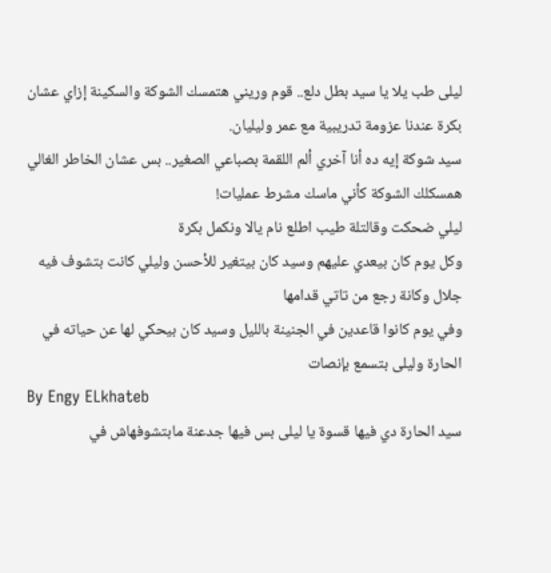ليلى طب يلا يا سيد بطل دلع.. قوم وريني هتمسك الشوكة والسكينة إزاي عشان بكرة عندنا عزومة تدريبية مع عمر وليليان.
سيد شوكة إيه ده أنا آخري ألم اللقمة بصباعي الصغير.. بس عشان الخاطر الغالي همسكلك الشوكة كأني ماسك مشرط عمليات!
ليلي ضحكت وقالتلة طيب اطلع نام يالا ونكمل بكرة
وكل يوم كان بيعدي عليهم وسيد كان بيتغير للأحسن وليلي كانت بتشوف فيه جلال وكانة رجع من تاتي قدامها
وفي يوم كانوا قاعدين في الجنينة بالليل وسيد كان بيحكي لها عن حياته في الحارة وليلى بتسمع بإنصات
By Engy ELkhateb
سيد الحارة دي فيها قسوة يا ليلى بس فيها جدعنة مابتشوفهاش في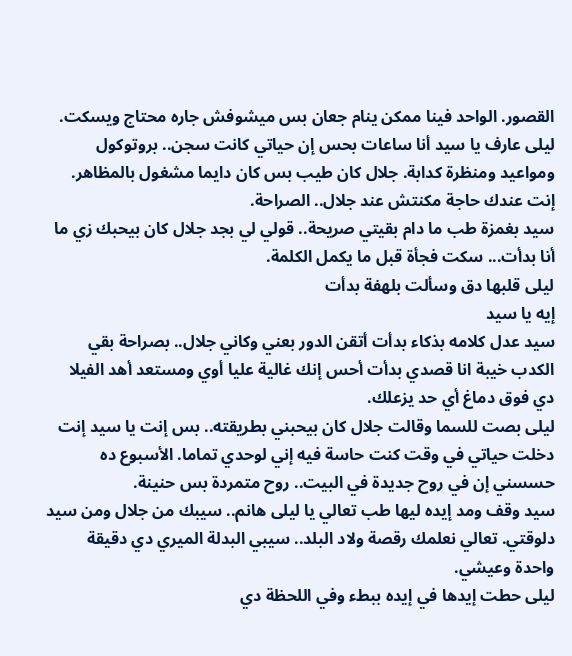القصور. الواحد فينا ممكن ينام جعان بس ميشوفش جاره محتاج ويسكت.
ليلى عارف يا سيد أنا ساعات بحس إن حياتي كانت سجن.. بروتوكول ومواعيد ومنظرة كدابة. جلال كان طيب بس كان دايما مشغول بالمظاهر. إنت عندك حاجة مكنتش عند جلال.. الصراحة.
سيد بغمزة طب ما دام بقيتي صريحة.. قولي لي بجد جلال كان بيحبك زي ما أنا بدأت... سكت فجأة قبل ما يكمل الكلمة.
ليلى قلبها دق وسألت بلهفة بدأت
إيه يا سيد
سيد عدل كلامه بذكاء بدأت أتقن الدور بعني وكاني جلال.. بصراحة بقي الكدب خيبة انا قصدي بدأت أحس إنك غالية عليا أوي ومستعد أهد الفيلا دي فوق دماغ أي حد يزعلك.
ليلى بصت للسما وقالت جلال كان بيحبني بطريقته.. بس إنت يا سيد إنت دخلت حياتي في وقت كنت حاسة فيه إني لوحدي تماما. الأسبوع ده حسسني إن في روح جديدة في البيت.. روح متمردة بس حنينة.
سيد وقف ومد إيده ليها طب تعالي يا ليلى هانم.. سيبك من جلال ومن سيد دلوقتي. تعالي نعلمك رقصة ولاد البلد.. سيبي البدلة الميري دي دقيقة واحدة وعيشي.
ليلى حطت إيدها في إيده ببطء وفي اللحظة دي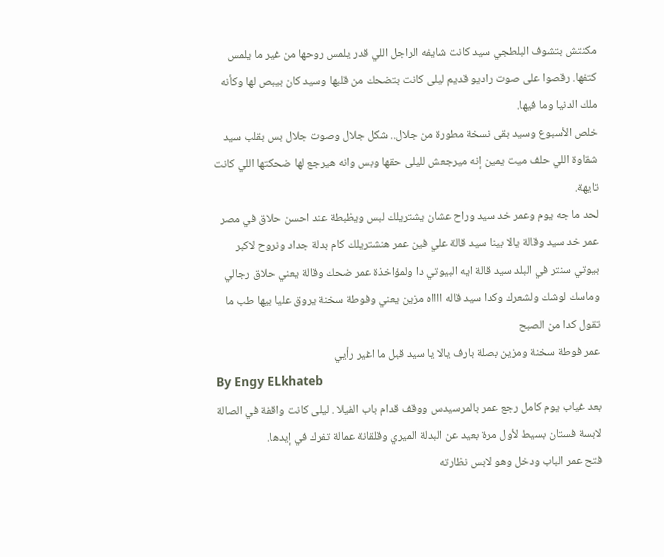مكنتش بتشوف البلطجي سيد كانت شايفه الراجل اللي قدر يلمس روحها من غير ما يلمس كتفها. رقصوا على صوت راديو قديم ليلى كانت بتضحك من قلبها وسيد كان بيبص لها وكأنه ملك الدنيا وما فيها.
خلص الأسبوع وسيد بقى نسخة مطورة من جلال.. شكل جلال وصوت جلال بس بقلب سيد شقاوة اللي حلف ميت يمين إنه ميرجعش لليلى حقها وبس وانه هيرجع لها ضحكتها اللي كانت تايهة.
لحد ما جه يوم وعمر خد سيد وراح عشان يشتريلك لبس ويظبطة عند احسن حلاق في مصر
عمر خد سيد وقالة يالا بينا سيد قالة علي فين عمر هنشتريلك كام بدلة جداد ونروح لاكبر بيوتي سنتر في البلد سيد قالة ايه البيوتي دا ولمؤاخذة عمر ضحك وقالة يعني حلاق رجالي وماسك لوشك ولشعرك وكدا سيد قاله ااااه مزين يعني وفوطة سخنة يروق عليا بيها طب ما تقول كدا من الصبح
عمر فوطة سخنة ومزين بصلة بارف يالا يا سيد قبل ما اغير رأيي
By Engy ELkhateb
بعد غياب يوم كامل رجع عمر بالمرسيدس ووقف قدام باب الفيلا . ليلى كانت واقفة في الصالة لابسة فستان بسيط لأول مرة بعيد عن البدلة الميري وقلقانة عمالة تفرك في إيدها.
فتح عمر الباب ودخل وهو لابس نظارته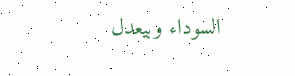السوداء وبيعدل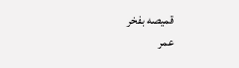قميصه بفخر
عمر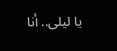يا ليلى.. أنا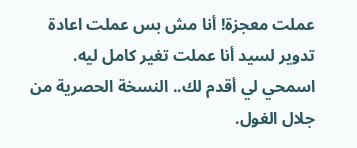عملت معجزة! أنا مش بس عملت اعادة تدوير لسيد أنا عملت تغير كامل ليه.
اسمحي لي أقدم لك.. النسخة الحصرية من جلال الغول.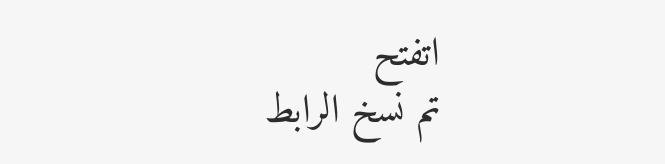اتفتح
تم نسخ الرابط